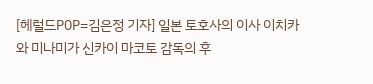[헤럴드POP=김은정 기자] 일본 토호사의 이사 이치카와 미나미가 신카이 마코토 감독의 후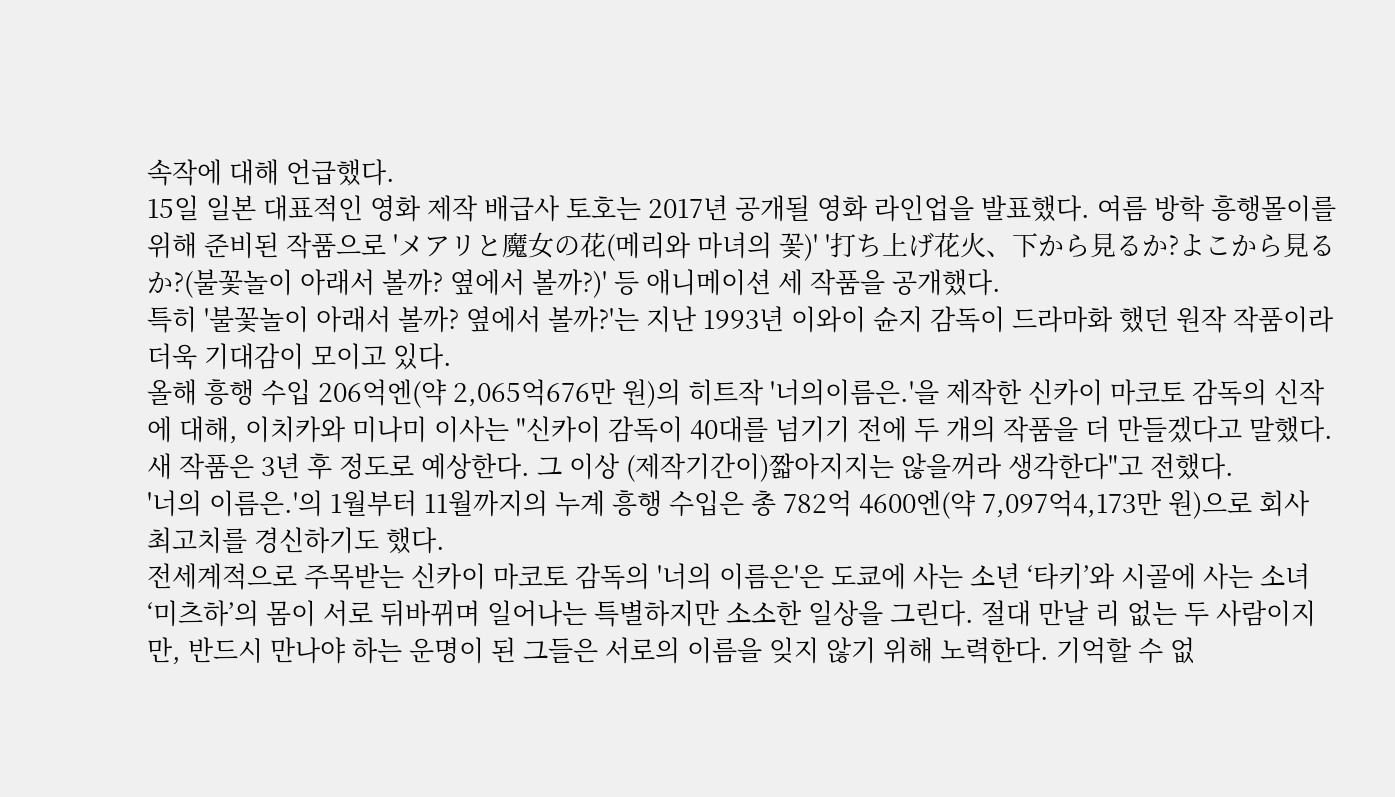속작에 대해 언급했다.
15일 일본 대표적인 영화 제작 배급사 토호는 2017년 공개될 영화 라인업을 발표했다. 여름 방학 흥행몰이를 위해 준비된 작품으로 'メアリと魔女の花(메리와 마녀의 꽃)' '打ち上げ花火、下から見るか?よこから見るか?(불꽃놀이 아래서 볼까? 옆에서 볼까?)' 등 애니메이션 세 작품을 공개했다.
특히 '불꽃놀이 아래서 볼까? 옆에서 볼까?'는 지난 1993년 이와이 슌지 감독이 드라마화 했던 원작 작품이라 더욱 기대감이 모이고 있다.
올해 흥행 수입 206억엔(약 2,065억676만 원)의 히트작 '너의이름은.'을 제작한 신카이 마코토 감독의 신작에 대해, 이치카와 미나미 이사는 "신카이 감독이 40대를 넘기기 전에 두 개의 작품을 더 만들겠다고 말했다. 새 작품은 3년 후 정도로 예상한다. 그 이상 (제작기간이)짧아지지는 않을꺼라 생각한다"고 전했다.
'너의 이름은.'의 1월부터 11월까지의 누계 흥행 수입은 총 782억 4600엔(약 7,097억4,173만 원)으로 회사 최고치를 경신하기도 했다.
전세계적으로 주목받는 신카이 마코토 감독의 '너의 이름은'은 도쿄에 사는 소년 ‘타키’와 시골에 사는 소녀 ‘미츠하’의 몸이 서로 뒤바뀌며 일어나는 특별하지만 소소한 일상을 그린다. 절대 만날 리 없는 두 사람이지만, 반드시 만나야 하는 운명이 된 그들은 서로의 이름을 잊지 않기 위해 노력한다. 기억할 수 없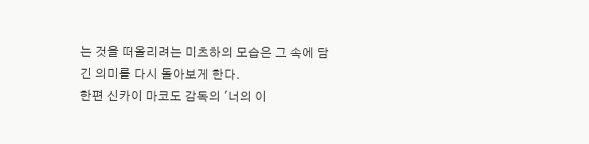는 것을 떠올리려는 미츠하의 모습은 그 속에 담긴 의미를 다시 돌아보게 한다.
한편 신카이 마코도 감독의 '너의 이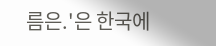름은.'은 한국에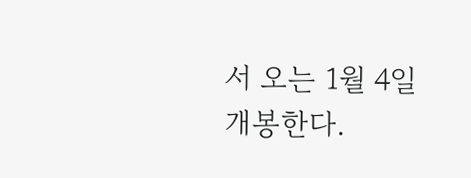서 오는 1월 4일 개봉한다.